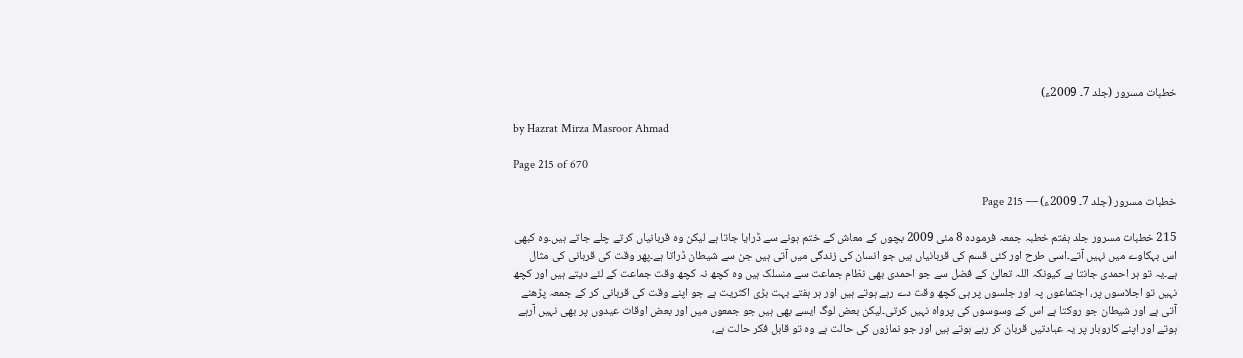خطبات مسرور (جلد 7۔ 2009ء)

by Hazrat Mirza Masroor Ahmad

Page 215 of 670

خطبات مسرور (جلد 7۔ 2009ء) — Page 215

215 خطبات مسرور جلد ہفتم خطبہ جمعہ فرموده 8 مئی 2009 بچوں کے معاش کے ختم ہونے سے ڈرایا جاتا ہے لیکن وہ قربانیاں کرتے چلے جاتے ہیں۔وہ کبھی اس بہکاوے میں نہیں آتے۔اسی طرح اور کئی قسم کی قربانیاں ہیں جو انسان کی زندگی میں آتی ہیں جن سے شیطان ڈراتا ہے۔پھر وقت کی قربانی کی مثال ہے۔یہ تو ہر احمدی جانتا ہے کیونکہ اللہ تعالیٰ کے فضل سے جو احمدی بھی نظام جماعت سے منسلک ہیں وہ کچھ نہ کچھ وقت جماعت کے لئے دیتے ہیں اور کچھ نہیں تو اجلاسوں پر، اجتماعوں پہ اور جلسوں پر ہی کچھ وقت دے رہے ہوتے ہیں اور ہر ہفتے بہت بڑی اکثریت ہے جو اپنے وقت کی قربانی کر کے جمعہ پڑھنے آتی ہے اور شیطان جو روکتا ہے اس کے وسوسوں کی پرواہ نہیں کرتی۔لیکن بعض لوگ ایسے بھی ہیں جو جمعوں میں اور بعض اوقات عیدوں پر بھی نہیں آرہے ہوتے اور اپنے کاروبار پر یہ عبادتیں قربان کر رہے ہوتے ہیں اور جو نمازوں کی حالت ہے وہ تو قابل فکر حالت ہے،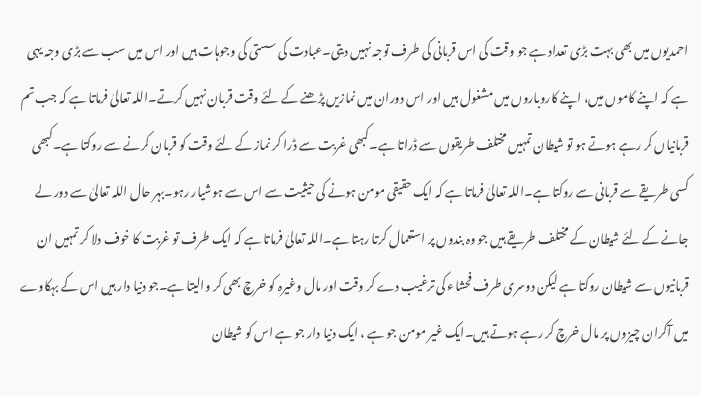احمدیوں میں بھی بہت بڑی تعداد ہے جو وقت کی اس قربانی کی طرف توجہ نہیں دیتی۔عبادت کی سستی کی وجوہات ہیں اور اس میں سب سے بڑی وجہ یہی ہے کہ اپنے کاموں میں، اپنے کاروباروں میں مشغول ہیں اور اس دوران میں نمازیں پڑھنے کے لئے وقت قربان نہیں کرتے۔اللہ تعالیٰ فرماتا ہے کہ جب تم قربانیاں کر رہے ہوتے ہو تو شیطان تمہیں مختلف طریقوں سے ڈراتا ہے۔کبھی غربت سے ڈرا کر نماز کے لئے وقت کو قربان کرنے سے روکتا ہے۔کبھی کسی طریقے سے قربانی سے روکتا ہے۔اللہ تعالیٰ فرماتا ہے کہ ایک حقیقی مومن ہونے کی حیثیت سے اس سے ہوشیار رہو۔بہر حال اللہ تعالیٰ سے دور لے جانے کے لئے شیطان کے مختلف طریقے ہیں جو وہ بندوں پر استعمال کرتا رہتا ہے۔اللہ تعالیٰ فرماتا ہے کہ ایک طرف تو غربت کا خوف دلا کر تمہیں ان قربانیوں سے شیطان روکتا ہے لیکن دوسری طرف فحشاء کی ترغیب دے کر وقت اور مال وغیرہ کو خرچ بھی کر والیتا ہے۔جو دنیا دار ہیں اس کے بہکاوے میں آکران چیزوں پر مال خرچ کر رہے ہوتے ہیں۔ایک غیر مومن جو ہے ، ایک دنیا دار جو ہے اس کو شیطان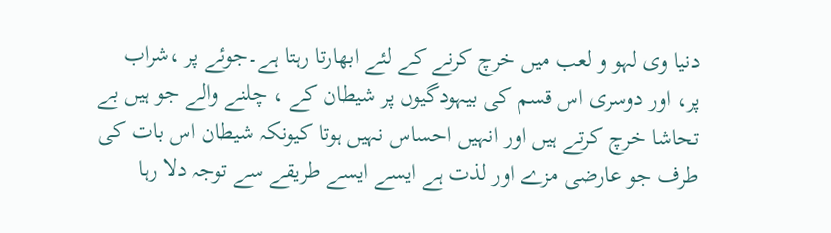دنیا وی لہو و لعب میں خرچ کرنے کے لئے ابھارتا رہتا ہے۔جوئے پر ،شراب پر، اور دوسری اس قسم کی بیہودگیوں پر شیطان کے ، چلنے والے جو ہیں بے تحاشا خرچ کرتے ہیں اور انہیں احساس نہیں ہوتا کیونکہ شیطان اس بات کی طرف جو عارضی مزے اور لذت ہے ایسے ایسے طریقے سے توجہ دلا رہا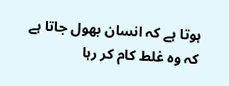ہوتا ہے کہ انسان بھول جاتا ہے کہ وہ غلط کام کر رہا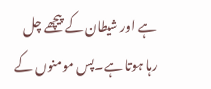ہے اور شیطان کے پیچھے چل رہا ہوتا ہے۔پس مومنوں کے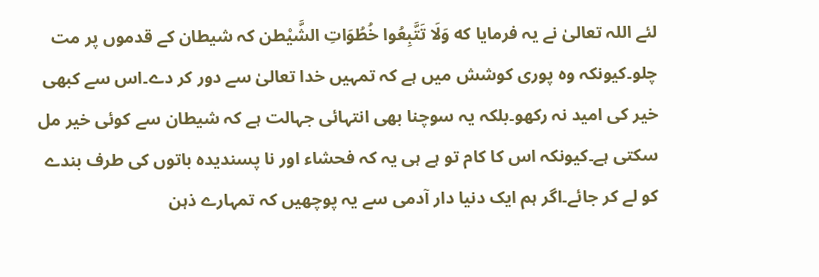لئے اللہ تعالیٰ نے یہ فرمایا که وَلَا تَتَّبِعُوا خُطُوَاتِ الشَّيْطن کہ شیطان کے قدموں پر مت چلو۔کیونکہ وہ پوری کوشش میں ہے کہ تمہیں خدا تعالیٰ سے دور کر دے۔اس سے کبھی خیر کی امید نہ رکھو۔بلکہ یہ سوچنا بھی انتہائی جہالت ہے کہ شیطان سے کوئی خیر مل سکتی ہے۔کیونکہ اس کا کام تو ہے ہی یہ کہ فحشاء اور نا پسندیدہ باتوں کی طرف بندے کو لے کر جائے۔اگر ہم ایک دنیا دار آدمی سے یہ پوچھیں کہ تمہارے ذہن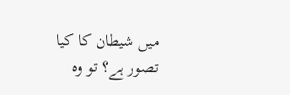میں شیطان کا کیا تصور ہے؟ تو وہ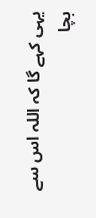یہی کہے گا کہ اللہ اس سے بچا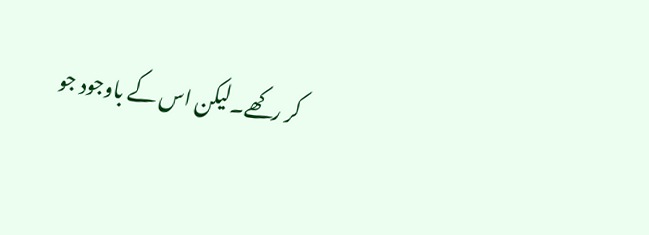کر رکھے۔لیکن اس کے باوجود جو